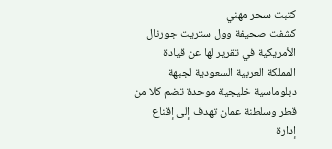كتبت سحر مهني
كشفت صحيفة وول ستريت جورنال الأمريكية في تقرير لها عن قيادة المملكة العربية السعودية لجبهة دبلوماسية خليجية موحدة تضم كلا من قطر وسلطنة عمان تهدف إلى إقناع إدارة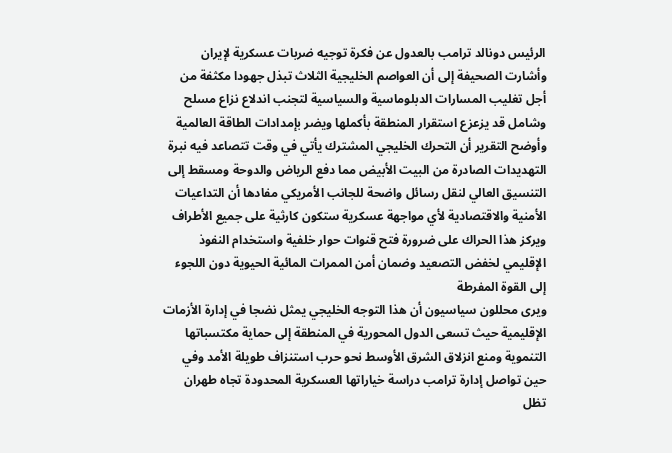الرئيس دونالد ترامب بالعدول عن فكرة توجيه ضربات عسكرية لإيران وأشارت الصحيفة إلى أن العواصم الخليجية الثلاث تبذل جهودا مكثفة من أجل تغليب المسارات الدبلوماسية والسياسية لتجنب اندلاع نزاع مسلح وشامل قد يزعزع استقرار المنطقة بأكملها ويضر بإمدادات الطاقة العالمية
وأوضح التقرير أن التحرك الخليجي المشترك يأتي في وقت تتصاعد فيه نبرة التهديدات الصادرة من البيت الأبيض مما دفع الرياض والدوحة ومسقط إلى التنسيق العالي لنقل رسائل واضحة للجانب الأمريكي مفادها أن التداعيات الأمنية والاقتصادية لأي مواجهة عسكرية ستكون كارثية على جميع الأطراف ويركز هذا الحراك على ضرورة فتح قنوات حوار خلفية واستخدام النفوذ الإقليمي لخفض التصعيد وضمان أمن الممرات المائية الحيوية دون اللجوء إلى القوة المفرطة
ويرى محللون سياسيون أن هذا التوجه الخليجي يمثل نضجا في إدارة الأزمات الإقليمية حيث تسعى الدول المحورية في المنطقة إلى حماية مكتسباتها التنموية ومنع انزلاق الشرق الأوسط نحو حرب استنزاف طويلة الأمد وفي حين تواصل إدارة ترامب دراسة خياراتها العسكرية المحدودة تجاه طهران تظل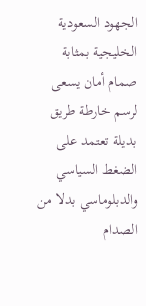الجهود السعودية الخليجية بمثابة صمام أمان يسعى لرسم خارطة طريق بديلة تعتمد على الضغط السياسي والدبلوماسي بدلا من الصدام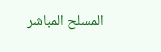المسلح المباشر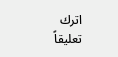اترك تعليقاً